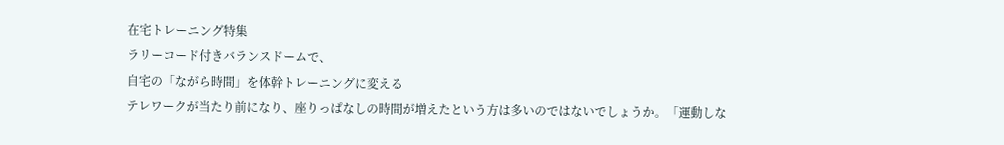在宅トレーニング特集
ラリーコード付きバランスドームで、
自宅の「ながら時間」を体幹トレーニングに変える
テレワークが当たり前になり、座りっぱなしの時間が増えたという方は多いのではないでしょうか。「運動しな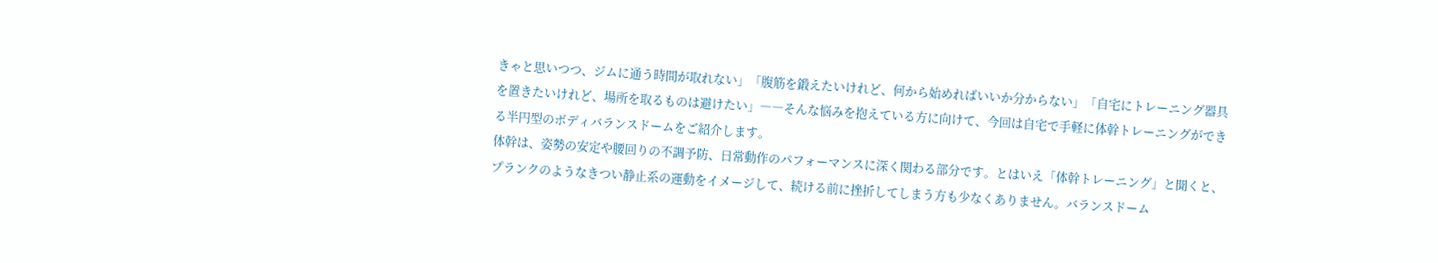きゃと思いつつ、ジムに通う時間が取れない」「腹筋を鍛えたいけれど、何から始めればいいか分からない」「自宅にトレーニング器具を置きたいけれど、場所を取るものは避けたい」――そんな悩みを抱えている方に向けて、今回は自宅で手軽に体幹トレーニングができる半円型のボディバランスドームをご紹介します。
体幹は、姿勢の安定や腰回りの不調予防、日常動作のパフォーマンスに深く関わる部分です。とはいえ「体幹トレーニング」と聞くと、プランクのようなきつい静止系の運動をイメージして、続ける前に挫折してしまう方も少なくありません。バランスドーム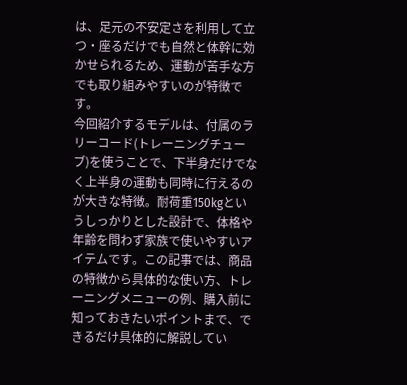は、足元の不安定さを利用して立つ・座るだけでも自然と体幹に効かせられるため、運動が苦手な方でも取り組みやすいのが特徴です。
今回紹介するモデルは、付属のラリーコード(トレーニングチューブ)を使うことで、下半身だけでなく上半身の運動も同時に行えるのが大きな特徴。耐荷重150kgというしっかりとした設計で、体格や年齢を問わず家族で使いやすいアイテムです。この記事では、商品の特徴から具体的な使い方、トレーニングメニューの例、購入前に知っておきたいポイントまで、できるだけ具体的に解説してい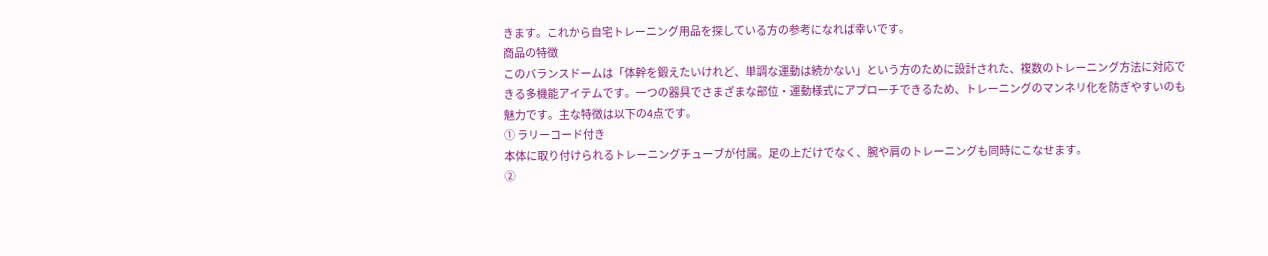きます。これから自宅トレーニング用品を探している方の参考になれば幸いです。
商品の特徴
このバランスドームは「体幹を鍛えたいけれど、単調な運動は続かない」という方のために設計された、複数のトレーニング方法に対応できる多機能アイテムです。一つの器具でさまざまな部位・運動様式にアプローチできるため、トレーニングのマンネリ化を防ぎやすいのも魅力です。主な特徴は以下の4点です。
① ラリーコード付き
本体に取り付けられるトレーニングチューブが付属。足の上だけでなく、腕や肩のトレーニングも同時にこなせます。
②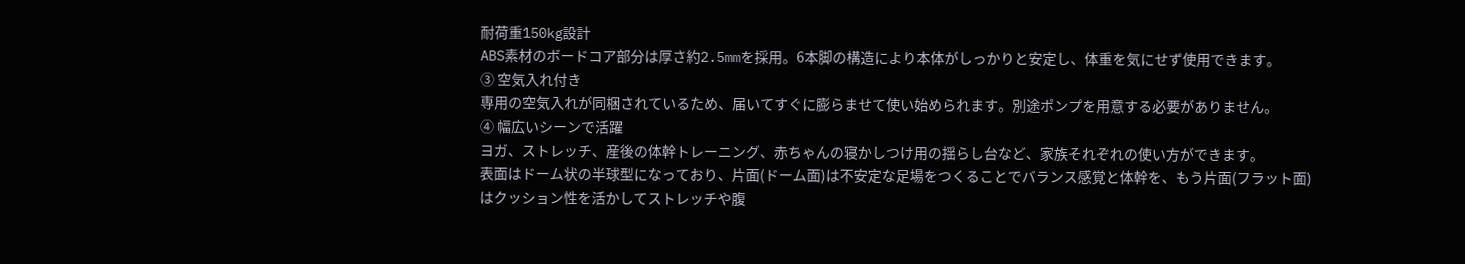耐荷重150kg設計
ABS素材のボードコア部分は厚さ約2.5mmを採用。6本脚の構造により本体がしっかりと安定し、体重を気にせず使用できます。
③ 空気入れ付き
専用の空気入れが同梱されているため、届いてすぐに膨らませて使い始められます。別途ポンプを用意する必要がありません。
④ 幅広いシーンで活躍
ヨガ、ストレッチ、産後の体幹トレーニング、赤ちゃんの寝かしつけ用の揺らし台など、家族それぞれの使い方ができます。
表面はドーム状の半球型になっており、片面(ドーム面)は不安定な足場をつくることでバランス感覚と体幹を、もう片面(フラット面)はクッション性を活かしてストレッチや腹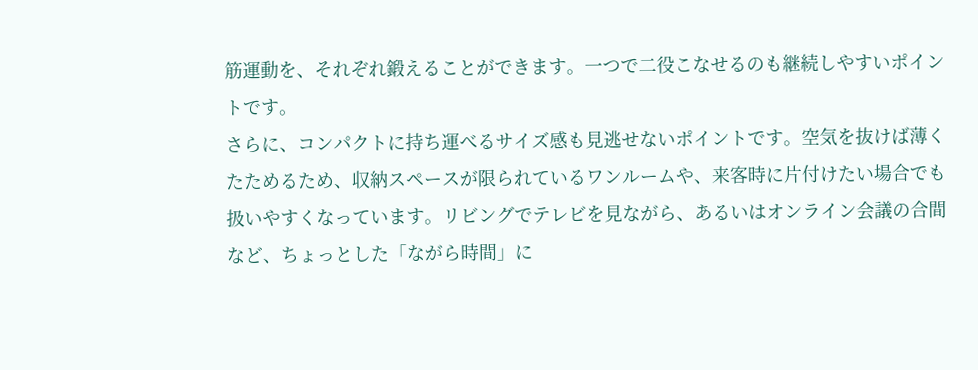筋運動を、それぞれ鍛えることができます。一つで二役こなせるのも継続しやすいポイントです。
さらに、コンパクトに持ち運べるサイズ感も見逃せないポイントです。空気を抜けば薄くたためるため、収納スペースが限られているワンルームや、来客時に片付けたい場合でも扱いやすくなっています。リビングでテレビを見ながら、あるいはオンライン会議の合間など、ちょっとした「ながら時間」に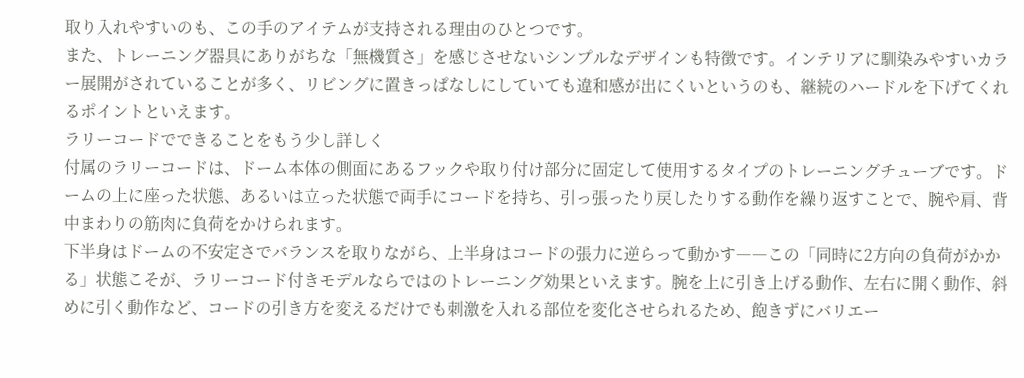取り入れやすいのも、この手のアイテムが支持される理由のひとつです。
また、トレーニング器具にありがちな「無機質さ」を感じさせないシンプルなデザインも特徴です。インテリアに馴染みやすいカラー展開がされていることが多く、リビングに置きっぱなしにしていても違和感が出にくいというのも、継続のハードルを下げてくれるポイントといえます。
ラリーコードでできることをもう少し詳しく
付属のラリーコードは、ドーム本体の側面にあるフックや取り付け部分に固定して使用するタイプのトレーニングチューブです。ドームの上に座った状態、あるいは立った状態で両手にコードを持ち、引っ張ったり戻したりする動作を繰り返すことで、腕や肩、背中まわりの筋肉に負荷をかけられます。
下半身はドームの不安定さでバランスを取りながら、上半身はコードの張力に逆らって動かす――この「同時に2方向の負荷がかかる」状態こそが、ラリーコード付きモデルならではのトレーニング効果といえます。腕を上に引き上げる動作、左右に開く動作、斜めに引く動作など、コードの引き方を変えるだけでも刺激を入れる部位を変化させられるため、飽きずにバリエー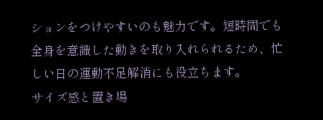ションをつけやすいのも魅力です。短時間でも全身を意識した動きを取り入れられるため、忙しい日の運動不足解消にも役立ちます。
サイズ感と置き場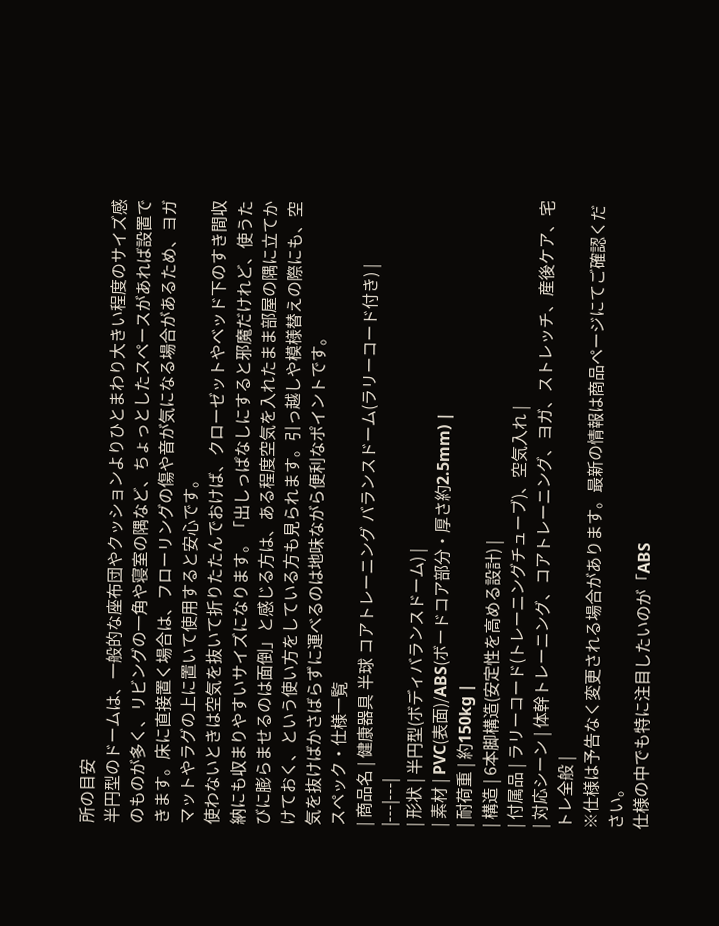所の目安
半円型のドームは、一般的な座布団やクッションよりひとまわり大きい程度のサイズ感のものが多く、リビングの一角や寝室の隅など、ちょっとしたスペースがあれば設置できます。床に直接置く場合は、フローリングの傷や音が気になる場合があるため、ヨガマットやラグの上に置いて使用すると安心です。
使わないときは空気を抜いて折りたたんでおけば、クローゼットやベッド下のすき間収納にも収まりやすいサイズになります。「出しっぱなしにすると邪魔だけれど、使うたびに膨らませるのは面倒」と感じる方は、ある程度空気を入れたまま部屋の隅に立てかけておく、という使い方をしている方も見られます。引っ越しや模様替えの際にも、空気を抜けばかさばらずに運べるのは地味ながら便利なポイントです。
スペック・仕様一覧
| 商品名 | 健康器具 半球 コアトレーニング バランスドーム(ラリーコード付き) |
|---|---|
| 形状 | 半円型(ボディバランスドーム) |
| 素材 | PVC(表面)/ABS(ボードコア部分・厚さ約2.5mm) |
| 耐荷重 | 約150kg |
| 構造 | 6本脚構造(安定性を高める設計) |
| 付属品 | ラリーコード(トレーニングチューブ)、空気入れ |
| 対応シーン | 体幹トレーニング、コアトレーニング、ヨガ、ストレッチ、産後ケア、宅トレ全般 |
※仕様は予告なく変更される場合があります。最新の情報は商品ページにてご確認ください。
仕様の中でも特に注目したいのが「ABS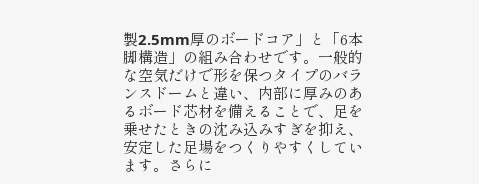製2.5mm厚のボードコア」と「6本脚構造」の組み合わせです。一般的な空気だけで形を保つタイプのバランスドームと違い、内部に厚みのあるボード芯材を備えることで、足を乗せたときの沈み込みすぎを抑え、安定した足場をつくりやすくしています。さらに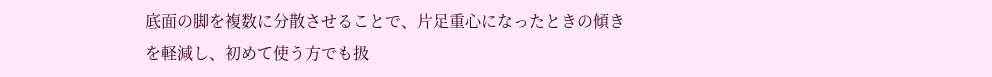底面の脚を複数に分散させることで、片足重心になったときの傾きを軽減し、初めて使う方でも扱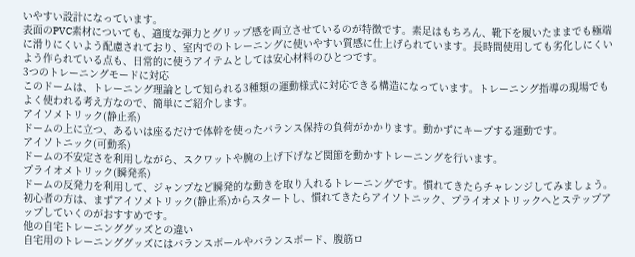いやすい設計になっています。
表面のPVC素材についても、適度な弾力とグリップ感を両立させているのが特徴です。素足はもちろん、靴下を履いたままでも極端に滑りにくいよう配慮されており、室内でのトレーニングに使いやすい質感に仕上げられています。長時間使用しても劣化しにくいよう作られている点も、日常的に使うアイテムとしては安心材料のひとつです。
3つのトレーニングモードに対応
このドームは、トレーニング理論として知られる3種類の運動様式に対応できる構造になっています。トレーニング指導の現場でもよく使われる考え方なので、簡単にご紹介します。
アイソメトリック(静止系)
ドームの上に立つ、あるいは座るだけで体幹を使ったバランス保持の負荷がかかります。動かずにキープする運動です。
アイソトニック(可動系)
ドームの不安定さを利用しながら、スクワットや腕の上げ下げなど関節を動かすトレーニングを行います。
プライオメトリック(瞬発系)
ドームの反発力を利用して、ジャンプなど瞬発的な動きを取り入れるトレーニングです。慣れてきたらチャレンジしてみましょう。
初心者の方は、まずアイソメトリック(静止系)からスタートし、慣れてきたらアイソトニック、プライオメトリックへとステップアップしていくのがおすすめです。
他の自宅トレーニンググッズとの違い
自宅用のトレーニンググッズにはバランスボールやバランスボード、腹筋ロ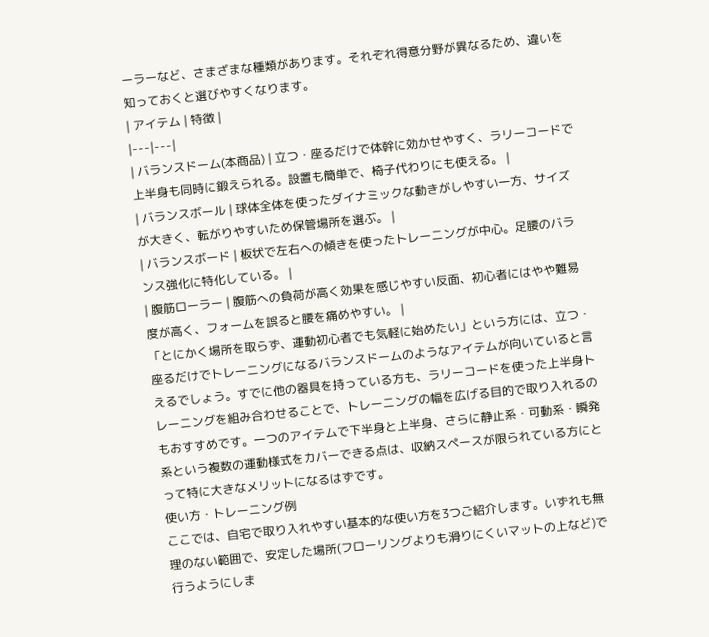ーラーなど、さまざまな種類があります。それぞれ得意分野が異なるため、違いを知っておくと選びやすくなります。
| アイテム | 特徴 |
|---|---|
| バランスドーム(本商品) | 立つ・座るだけで体幹に効かせやすく、ラリーコードで上半身も同時に鍛えられる。設置も簡単で、椅子代わりにも使える。 |
| バランスボール | 球体全体を使ったダイナミックな動きがしやすい一方、サイズが大きく、転がりやすいため保管場所を選ぶ。 |
| バランスボード | 板状で左右への傾きを使ったトレーニングが中心。足腰のバランス強化に特化している。 |
| 腹筋ローラー | 腹筋への負荷が高く効果を感じやすい反面、初心者にはやや難易度が高く、フォームを誤ると腰を痛めやすい。 |
「とにかく場所を取らず、運動初心者でも気軽に始めたい」という方には、立つ・座るだけでトレーニングになるバランスドームのようなアイテムが向いていると言えるでしょう。すでに他の器具を持っている方も、ラリーコードを使った上半身トレーニングを組み合わせることで、トレーニングの幅を広げる目的で取り入れるのもおすすめです。一つのアイテムで下半身と上半身、さらに静止系・可動系・瞬発系という複数の運動様式をカバーできる点は、収納スペースが限られている方にとって特に大きなメリットになるはずです。
使い方・トレーニング例
ここでは、自宅で取り入れやすい基本的な使い方を3つご紹介します。いずれも無理のない範囲で、安定した場所(フローリングよりも滑りにくいマットの上など)で行うようにしま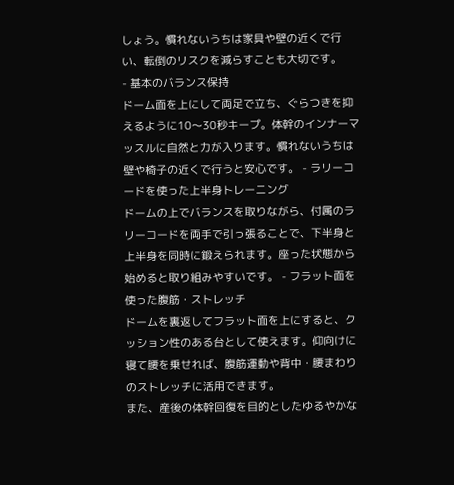しょう。慣れないうちは家具や壁の近くで行い、転倒のリスクを減らすことも大切です。
- 基本のバランス保持
ドーム面を上にして両足で立ち、ぐらつきを抑えるように10〜30秒キープ。体幹のインナーマッスルに自然と力が入ります。慣れないうちは壁や椅子の近くで行うと安心です。 - ラリーコードを使った上半身トレーニング
ドームの上でバランスを取りながら、付属のラリーコードを両手で引っ張ることで、下半身と上半身を同時に鍛えられます。座った状態から始めると取り組みやすいです。 - フラット面を使った腹筋・ストレッチ
ドームを裏返してフラット面を上にすると、クッション性のある台として使えます。仰向けに寝て腰を乗せれば、腹筋運動や背中・腰まわりのストレッチに活用できます。
また、産後の体幹回復を目的としたゆるやかな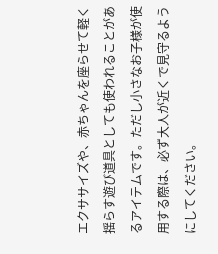エクササイズや、赤ちゃんを座らせて軽く揺らす遊び道具としても使われることがあるアイテムです。ただし小さなお子様が使用する際は、必ず大人が近くで見守るようにしてください。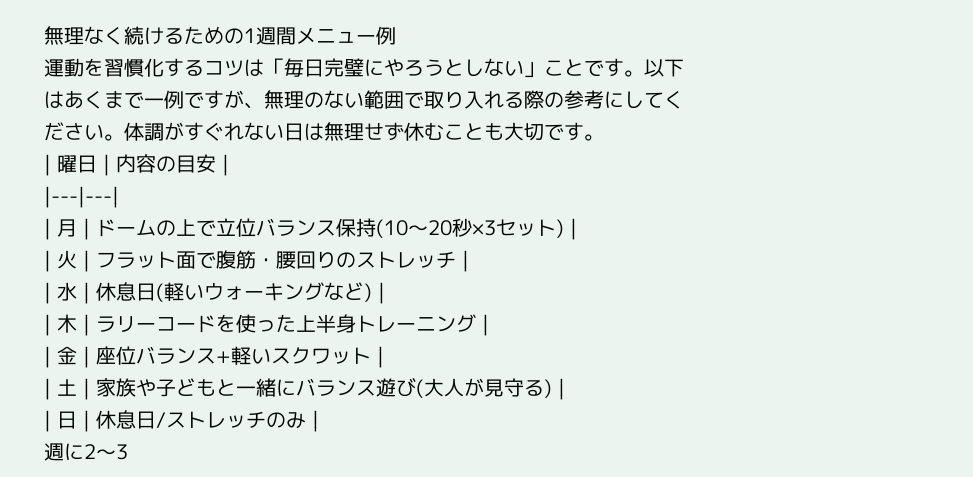無理なく続けるための1週間メニュー例
運動を習慣化するコツは「毎日完璧にやろうとしない」ことです。以下はあくまで一例ですが、無理のない範囲で取り入れる際の参考にしてください。体調がすぐれない日は無理せず休むことも大切です。
| 曜日 | 内容の目安 |
|---|---|
| 月 | ドームの上で立位バランス保持(10〜20秒×3セット) |
| 火 | フラット面で腹筋・腰回りのストレッチ |
| 水 | 休息日(軽いウォーキングなど) |
| 木 | ラリーコードを使った上半身トレーニング |
| 金 | 座位バランス+軽いスクワット |
| 土 | 家族や子どもと一緒にバランス遊び(大人が見守る) |
| 日 | 休息日/ストレッチのみ |
週に2〜3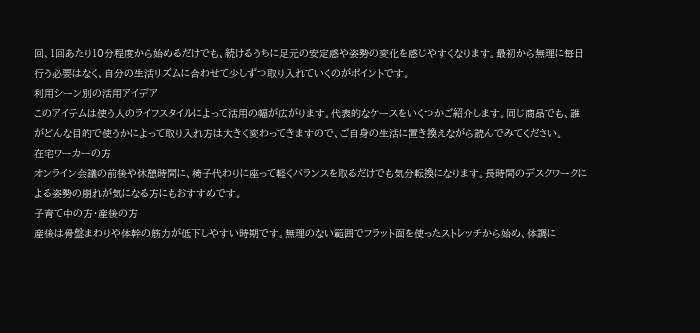回、1回あたり10分程度から始めるだけでも、続けるうちに足元の安定感や姿勢の変化を感じやすくなります。最初から無理に毎日行う必要はなく、自分の生活リズムに合わせて少しずつ取り入れていくのがポイントです。
利用シーン別の活用アイデア
このアイテムは使う人のライフスタイルによって活用の幅が広がります。代表的なケースをいくつかご紹介します。同じ商品でも、誰がどんな目的で使うかによって取り入れ方は大きく変わってきますので、ご自身の生活に置き換えながら読んでみてください。
在宅ワーカーの方
オンライン会議の前後や休憩時間に、椅子代わりに座って軽くバランスを取るだけでも気分転換になります。長時間のデスクワークによる姿勢の崩れが気になる方にもおすすめです。
子育て中の方・産後の方
産後は骨盤まわりや体幹の筋力が低下しやすい時期です。無理のない範囲でフラット面を使ったストレッチから始め、体調に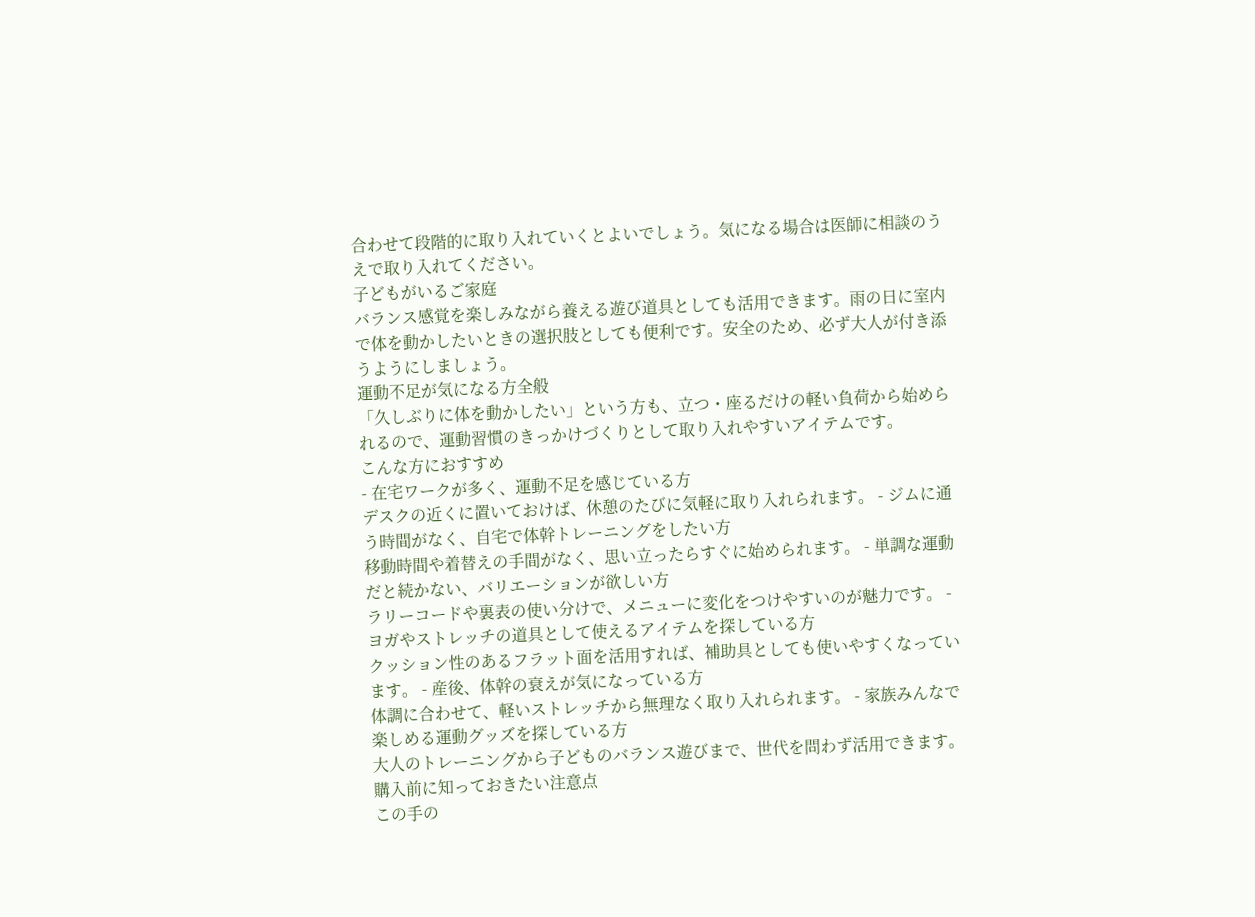合わせて段階的に取り入れていくとよいでしょう。気になる場合は医師に相談のうえで取り入れてください。
子どもがいるご家庭
バランス感覚を楽しみながら養える遊び道具としても活用できます。雨の日に室内で体を動かしたいときの選択肢としても便利です。安全のため、必ず大人が付き添うようにしましょう。
運動不足が気になる方全般
「久しぶりに体を動かしたい」という方も、立つ・座るだけの軽い負荷から始められるので、運動習慣のきっかけづくりとして取り入れやすいアイテムです。
こんな方におすすめ
- 在宅ワークが多く、運動不足を感じている方
デスクの近くに置いておけば、休憩のたびに気軽に取り入れられます。 - ジムに通う時間がなく、自宅で体幹トレーニングをしたい方
移動時間や着替えの手間がなく、思い立ったらすぐに始められます。 - 単調な運動だと続かない、バリエーションが欲しい方
ラリーコードや裏表の使い分けで、メニューに変化をつけやすいのが魅力です。 - ヨガやストレッチの道具として使えるアイテムを探している方
クッション性のあるフラット面を活用すれば、補助具としても使いやすくなっています。 - 産後、体幹の衰えが気になっている方
体調に合わせて、軽いストレッチから無理なく取り入れられます。 - 家族みんなで楽しめる運動グッズを探している方
大人のトレーニングから子どものバランス遊びまで、世代を問わず活用できます。
購入前に知っておきたい注意点
この手の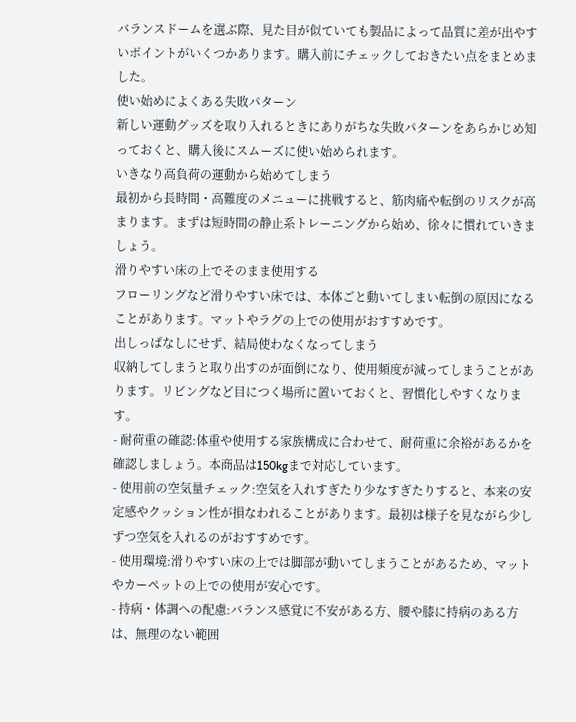バランスドームを選ぶ際、見た目が似ていても製品によって品質に差が出やすいポイントがいくつかあります。購入前にチェックしておきたい点をまとめました。
使い始めによくある失敗パターン
新しい運動グッズを取り入れるときにありがちな失敗パターンをあらかじめ知っておくと、購入後にスムーズに使い始められます。
いきなり高負荷の運動から始めてしまう
最初から長時間・高難度のメニューに挑戦すると、筋肉痛や転倒のリスクが高まります。まずは短時間の静止系トレーニングから始め、徐々に慣れていきましょう。
滑りやすい床の上でそのまま使用する
フローリングなど滑りやすい床では、本体ごと動いてしまい転倒の原因になることがあります。マットやラグの上での使用がおすすめです。
出しっぱなしにせず、結局使わなくなってしまう
収納してしまうと取り出すのが面倒になり、使用頻度が減ってしまうことがあります。リビングなど目につく場所に置いておくと、習慣化しやすくなります。
- 耐荷重の確認:体重や使用する家族構成に合わせて、耐荷重に余裕があるかを確認しましょう。本商品は150kgまで対応しています。
- 使用前の空気量チェック:空気を入れすぎたり少なすぎたりすると、本来の安定感やクッション性が損なわれることがあります。最初は様子を見ながら少しずつ空気を入れるのがおすすめです。
- 使用環境:滑りやすい床の上では脚部が動いてしまうことがあるため、マットやカーペットの上での使用が安心です。
- 持病・体調への配慮:バランス感覚に不安がある方、腰や膝に持病のある方は、無理のない範囲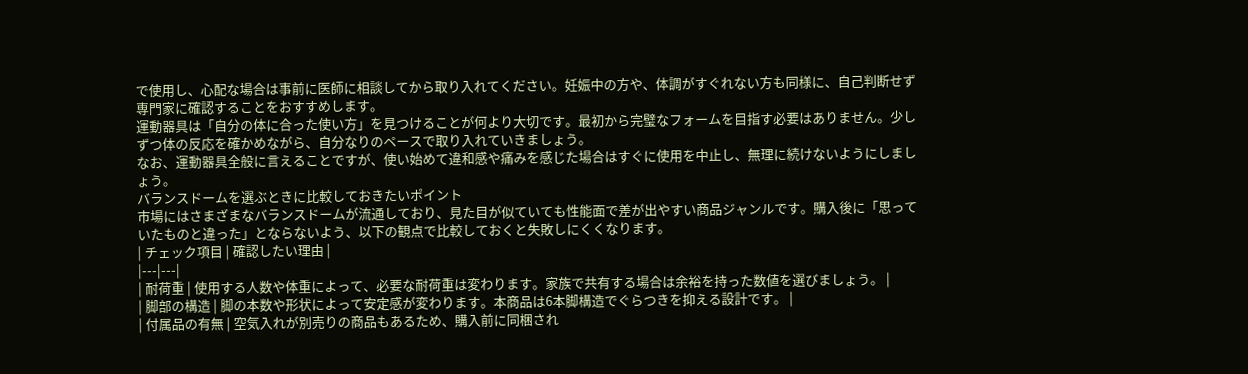で使用し、心配な場合は事前に医師に相談してから取り入れてください。妊娠中の方や、体調がすぐれない方も同様に、自己判断せず専門家に確認することをおすすめします。
運動器具は「自分の体に合った使い方」を見つけることが何より大切です。最初から完璧なフォームを目指す必要はありません。少しずつ体の反応を確かめながら、自分なりのペースで取り入れていきましょう。
なお、運動器具全般に言えることですが、使い始めて違和感や痛みを感じた場合はすぐに使用を中止し、無理に続けないようにしましょう。
バランスドームを選ぶときに比較しておきたいポイント
市場にはさまざまなバランスドームが流通しており、見た目が似ていても性能面で差が出やすい商品ジャンルです。購入後に「思っていたものと違った」とならないよう、以下の観点で比較しておくと失敗しにくくなります。
| チェック項目 | 確認したい理由 |
|---|---|
| 耐荷重 | 使用する人数や体重によって、必要な耐荷重は変わります。家族で共有する場合は余裕を持った数値を選びましょう。 |
| 脚部の構造 | 脚の本数や形状によって安定感が変わります。本商品は6本脚構造でぐらつきを抑える設計です。 |
| 付属品の有無 | 空気入れが別売りの商品もあるため、購入前に同梱され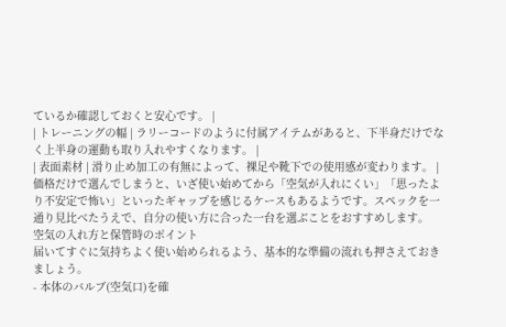ているか確認しておくと安心です。 |
| トレーニングの幅 | ラリーコードのように付属アイテムがあると、下半身だけでなく上半身の運動も取り入れやすくなります。 |
| 表面素材 | 滑り止め加工の有無によって、裸足や靴下での使用感が変わります。 |
価格だけで選んでしまうと、いざ使い始めてから「空気が入れにくい」「思ったより不安定で怖い」といったギャップを感じるケースもあるようです。スペックを一通り見比べたうえで、自分の使い方に合った一台を選ぶことをおすすめします。
空気の入れ方と保管時のポイント
届いてすぐに気持ちよく使い始められるよう、基本的な準備の流れも押さえておきましょう。
- 本体のバルブ(空気口)を確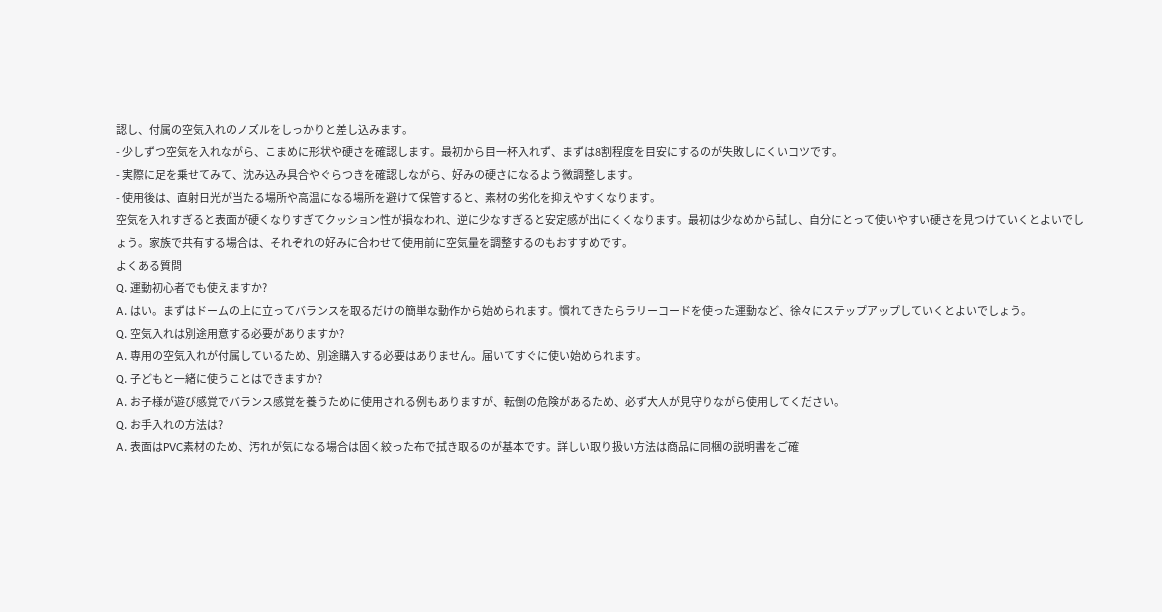認し、付属の空気入れのノズルをしっかりと差し込みます。
- 少しずつ空気を入れながら、こまめに形状や硬さを確認します。最初から目一杯入れず、まずは8割程度を目安にするのが失敗しにくいコツです。
- 実際に足を乗せてみて、沈み込み具合やぐらつきを確認しながら、好みの硬さになるよう微調整します。
- 使用後は、直射日光が当たる場所や高温になる場所を避けて保管すると、素材の劣化を抑えやすくなります。
空気を入れすぎると表面が硬くなりすぎてクッション性が損なわれ、逆に少なすぎると安定感が出にくくなります。最初は少なめから試し、自分にとって使いやすい硬さを見つけていくとよいでしょう。家族で共有する場合は、それぞれの好みに合わせて使用前に空気量を調整するのもおすすめです。
よくある質問
Q. 運動初心者でも使えますか?
A. はい。まずはドームの上に立ってバランスを取るだけの簡単な動作から始められます。慣れてきたらラリーコードを使った運動など、徐々にステップアップしていくとよいでしょう。
Q. 空気入れは別途用意する必要がありますか?
A. 専用の空気入れが付属しているため、別途購入する必要はありません。届いてすぐに使い始められます。
Q. 子どもと一緒に使うことはできますか?
A. お子様が遊び感覚でバランス感覚を養うために使用される例もありますが、転倒の危険があるため、必ず大人が見守りながら使用してください。
Q. お手入れの方法は?
A. 表面はPVC素材のため、汚れが気になる場合は固く絞った布で拭き取るのが基本です。詳しい取り扱い方法は商品に同梱の説明書をご確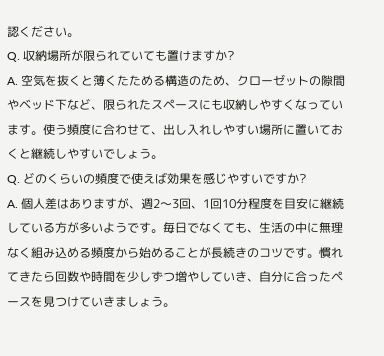認ください。
Q. 収納場所が限られていても置けますか?
A. 空気を抜くと薄くたためる構造のため、クローゼットの隙間やベッド下など、限られたスペースにも収納しやすくなっています。使う頻度に合わせて、出し入れしやすい場所に置いておくと継続しやすいでしょう。
Q. どのくらいの頻度で使えば効果を感じやすいですか?
A. 個人差はありますが、週2〜3回、1回10分程度を目安に継続している方が多いようです。毎日でなくても、生活の中に無理なく組み込める頻度から始めることが長続きのコツです。慣れてきたら回数や時間を少しずつ増やしていき、自分に合ったペースを見つけていきましょう。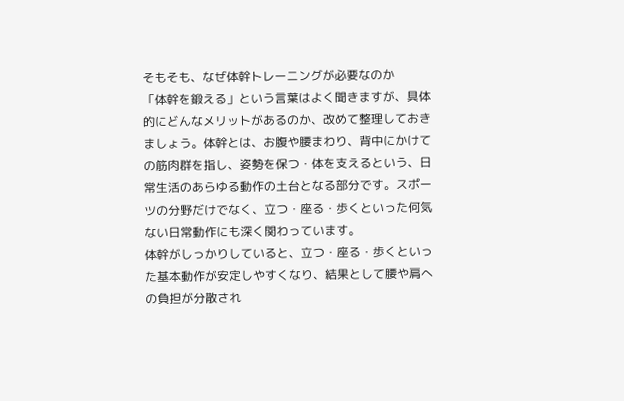そもそも、なぜ体幹トレーニングが必要なのか
「体幹を鍛える」という言葉はよく聞きますが、具体的にどんなメリットがあるのか、改めて整理しておきましょう。体幹とは、お腹や腰まわり、背中にかけての筋肉群を指し、姿勢を保つ・体を支えるという、日常生活のあらゆる動作の土台となる部分です。スポーツの分野だけでなく、立つ・座る・歩くといった何気ない日常動作にも深く関わっています。
体幹がしっかりしていると、立つ・座る・歩くといった基本動作が安定しやすくなり、結果として腰や肩への負担が分散され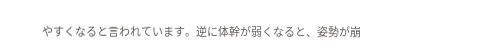やすくなると言われています。逆に体幹が弱くなると、姿勢が崩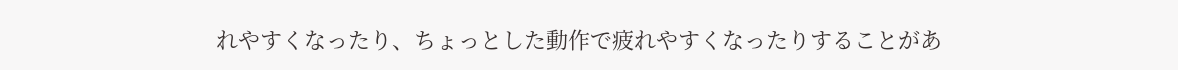れやすくなったり、ちょっとした動作で疲れやすくなったりすることがあ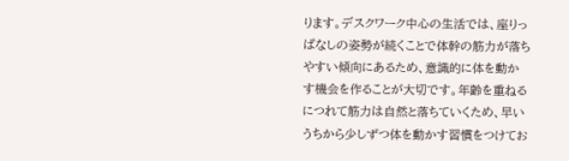ります。デスクワーク中心の生活では、座りっぱなしの姿勢が続くことで体幹の筋力が落ちやすい傾向にあるため、意識的に体を動かす機会を作ることが大切です。年齢を重ねるにつれて筋力は自然と落ちていくため、早いうちから少しずつ体を動かす習慣をつけてお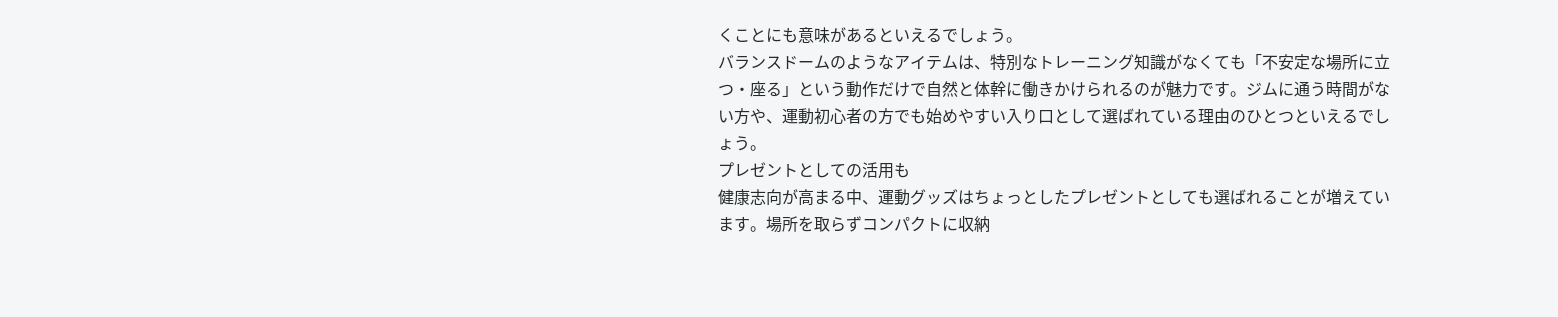くことにも意味があるといえるでしょう。
バランスドームのようなアイテムは、特別なトレーニング知識がなくても「不安定な場所に立つ・座る」という動作だけで自然と体幹に働きかけられるのが魅力です。ジムに通う時間がない方や、運動初心者の方でも始めやすい入り口として選ばれている理由のひとつといえるでしょう。
プレゼントとしての活用も
健康志向が高まる中、運動グッズはちょっとしたプレゼントとしても選ばれることが増えています。場所を取らずコンパクトに収納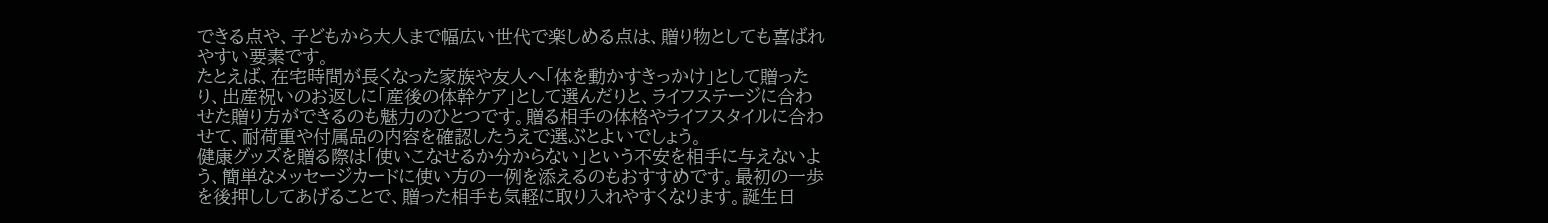できる点や、子どもから大人まで幅広い世代で楽しめる点は、贈り物としても喜ばれやすい要素です。
たとえば、在宅時間が長くなった家族や友人へ「体を動かすきっかけ」として贈ったり、出産祝いのお返しに「産後の体幹ケア」として選んだりと、ライフステージに合わせた贈り方ができるのも魅力のひとつです。贈る相手の体格やライフスタイルに合わせて、耐荷重や付属品の内容を確認したうえで選ぶとよいでしょう。
健康グッズを贈る際は「使いこなせるか分からない」という不安を相手に与えないよう、簡単なメッセージカードに使い方の一例を添えるのもおすすめです。最初の一歩を後押ししてあげることで、贈った相手も気軽に取り入れやすくなります。誕生日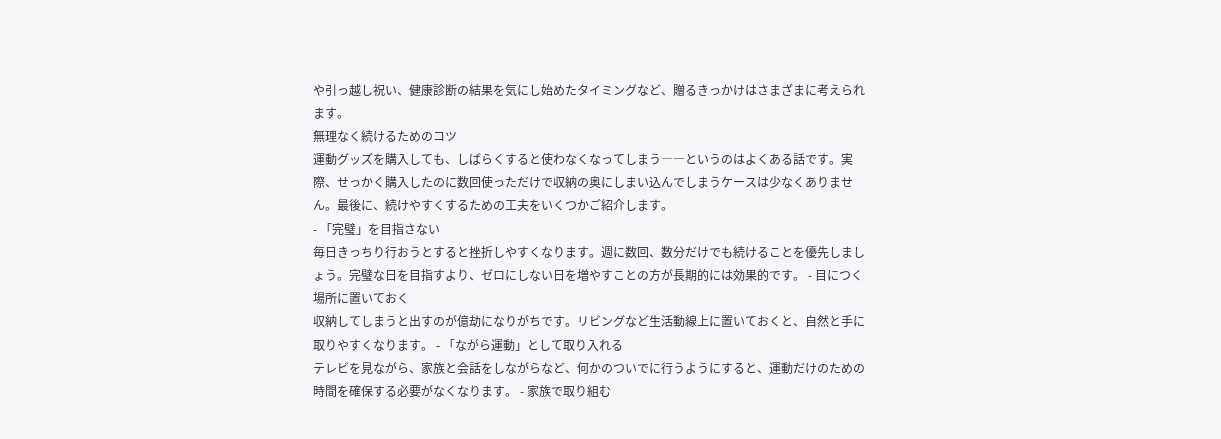や引っ越し祝い、健康診断の結果を気にし始めたタイミングなど、贈るきっかけはさまざまに考えられます。
無理なく続けるためのコツ
運動グッズを購入しても、しばらくすると使わなくなってしまう――というのはよくある話です。実際、せっかく購入したのに数回使っただけで収納の奥にしまい込んでしまうケースは少なくありません。最後に、続けやすくするための工夫をいくつかご紹介します。
- 「完璧」を目指さない
毎日きっちり行おうとすると挫折しやすくなります。週に数回、数分だけでも続けることを優先しましょう。完璧な日を目指すより、ゼロにしない日を増やすことの方が長期的には効果的です。 - 目につく場所に置いておく
収納してしまうと出すのが億劫になりがちです。リビングなど生活動線上に置いておくと、自然と手に取りやすくなります。 - 「ながら運動」として取り入れる
テレビを見ながら、家族と会話をしながらなど、何かのついでに行うようにすると、運動だけのための時間を確保する必要がなくなります。 - 家族で取り組む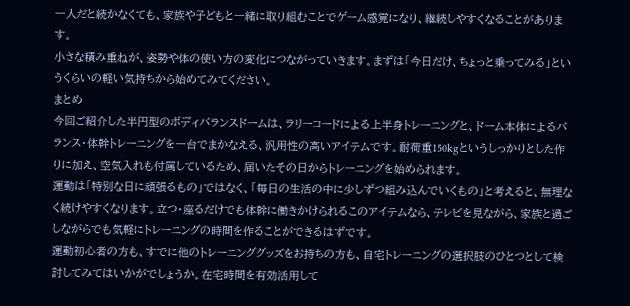一人だと続かなくても、家族や子どもと一緒に取り組むことでゲーム感覚になり、継続しやすくなることがあります。
小さな積み重ねが、姿勢や体の使い方の変化につながっていきます。まずは「今日だけ、ちょっと乗ってみる」というくらいの軽い気持ちから始めてみてください。
まとめ
今回ご紹介した半円型のボディバランスドームは、ラリーコードによる上半身トレーニングと、ドーム本体によるバランス・体幹トレーニングを一台でまかなえる、汎用性の高いアイテムです。耐荷重150kgというしっかりとした作りに加え、空気入れも付属しているため、届いたその日からトレーニングを始められます。
運動は「特別な日に頑張るもの」ではなく、「毎日の生活の中に少しずつ組み込んでいくもの」と考えると、無理なく続けやすくなります。立つ・座るだけでも体幹に働きかけられるこのアイテムなら、テレビを見ながら、家族と過ごしながらでも気軽にトレーニングの時間を作ることができるはずです。
運動初心者の方も、すでに他のトレーニンググッズをお持ちの方も、自宅トレーニングの選択肢のひとつとして検討してみてはいかがでしょうか。在宅時間を有効活用して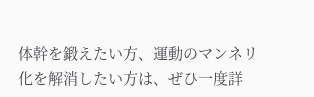体幹を鍛えたい方、運動のマンネリ化を解消したい方は、ぜひ一度詳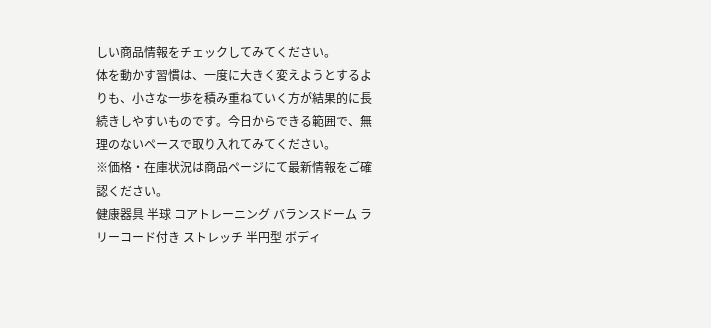しい商品情報をチェックしてみてください。
体を動かす習慣は、一度に大きく変えようとするよりも、小さな一歩を積み重ねていく方が結果的に長続きしやすいものです。今日からできる範囲で、無理のないペースで取り入れてみてください。
※価格・在庫状況は商品ページにて最新情報をご確認ください。
健康器具 半球 コアトレーニング バランスドーム ラリーコード付き ストレッチ 半円型 ボディ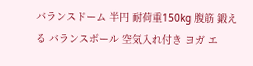バランスドーム 半円 耐荷重150kg 腹筋 鍛える バランスボール 空気入れ付き ヨガ エ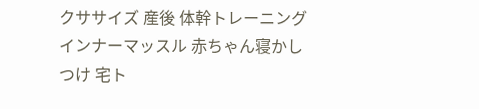クササイズ 産後 体幹トレーニング インナーマッスル 赤ちゃん寝かしつけ 宅ト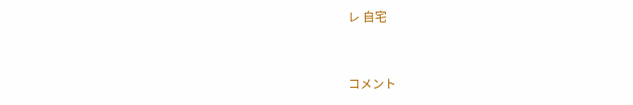レ 自宅


コメント